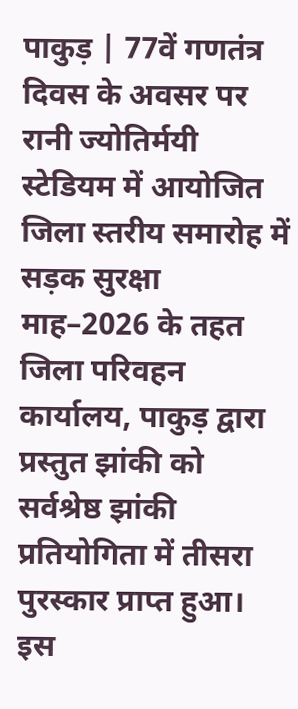पाकुड़ | 77वें गणतंत्र दिवस के अवसर पर रानी ज्योतिर्मयी स्टेडियम में आयोजित जिला स्तरीय समारोह में सड़क सुरक्षा माह–2026 के तहत जिला परिवहन कार्यालय, पाकुड़ द्वारा प्रस्तुत झांकी को सर्वश्रेष्ठ झांकी प्रतियोगिता में तीसरा पुरस्कार प्राप्त हुआ। इस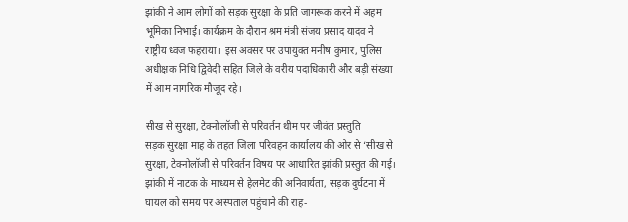झांकी ने आम लोगों को सड़क सुरक्षा के प्रति जागरूक करने में अहम भूमिका निभाई। कार्यक्रम के दौरान श्रम मंत्री संजय प्रसाद यादव ने राष्ट्रीय ध्वज फहराया। इस अवसर पर उपायुक्त मनीष कुमार, पुलिस अधीक्षक निधि द्विवेदी सहित जिले के वरीय पदाधिकारी और बड़ी संख्या में आम नागरिक मौजूद रहे।

सीख से सुरक्षा, टेक्नोलॉजी से परिवर्तन थीम पर जीवंत प्रस्तुति
सड़क सुरक्षा माह के तहत जिला परिवहन कार्यालय की ओर से ‘सीख से सुरक्षा, टेक्नोलॉजी से परिवर्तन विषय पर आधारित झांकी प्रस्तुत की गई। झांकी में नाटक के माध्यम से हेलमेट की अनिवार्यता, सड़क दुर्घटना में घायल को समय पर अस्पताल पहुंचाने की राह-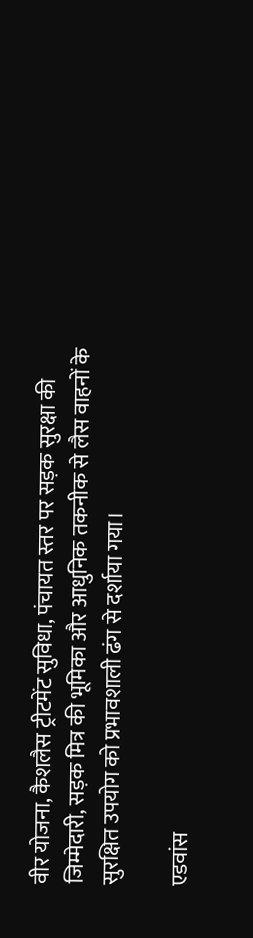वीर योजना, कैशलैस ट्रीटमेंट सुविधा, पंचायत स्तर पर सड़क सुरक्षा की जिम्मेदारी, सड़क मित्र की भूमिका और आधुनिक तकनीक से लैस वाहनों के सुरक्षित उपयोग को प्रभावशाली ढंग से दर्शाया गया।

एडवांस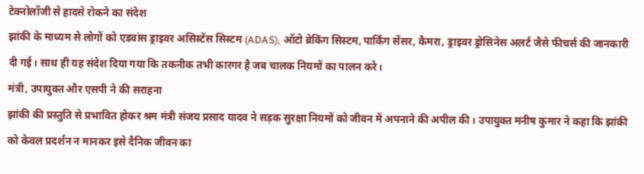टेक्नोलॉजी से हादसे रोकने का संदेश
झांकी के माध्यम से लोगों को एडवांस ड्राइवर असिस्टेंस सिस्टम (ADAS), ऑटो ब्रेकिंग सिस्टम, पार्किंग सेंसर, कैमरा, ड्राइवर ड्रोसिनेस अलर्ट जैसे फीचर्स की जानकारी दी गई। साथ ही यह संदेश दिया गया कि तकनीक तभी कारगर है जब चालक नियमों का पालन करे।
मंत्री, उपायुक्त और एसपी ने की सराहना
झांकी की प्रस्तुति से प्रभावित होकर श्रम मंत्री संजय प्रसाद यादव ने सड़क सुरक्षा नियमों को जीवन में अपनाने की अपील की। उपायुक्त मनीष कुमार ने कहा कि झांकी को केवल प्रदर्शन न मानकर इसे दैनिक जीवन का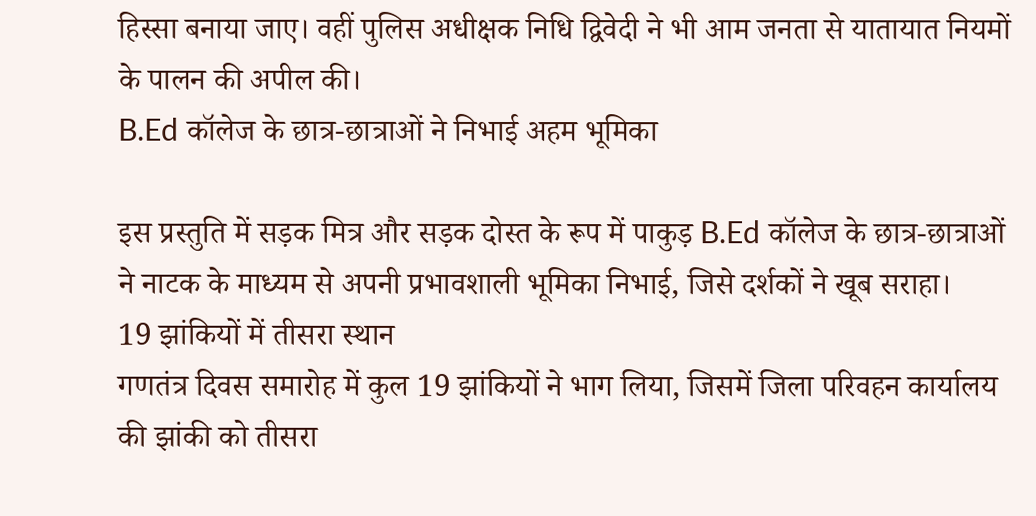हिस्सा बनाया जाए। वहीं पुलिस अधीक्षक निधि द्विवेदी ने भी आम जनता से यातायात नियमों के पालन की अपील की।
B.Ed कॉलेज के छात्र-छात्राओं ने निभाई अहम भूमिका

इस प्रस्तुति में सड़क मित्र और सड़क दोस्त के रूप में पाकुड़ B.Ed कॉलेज के छात्र-छात्राओं ने नाटक के माध्यम से अपनी प्रभावशाली भूमिका निभाई, जिसे दर्शकों ने खूब सराहा।
19 झांकियों में तीसरा स्थान
गणतंत्र दिवस समारोह में कुल 19 झांकियों ने भाग लिया, जिसमें जिला परिवहन कार्यालय की झांकी को तीसरा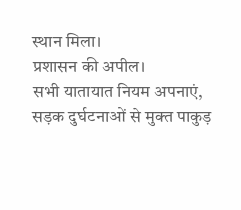स्थान मिला।
प्रशासन की अपील।
सभी यातायात नियम अपनाएं, सड़क दुर्घटनाओं से मुक्त पाकुड़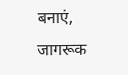बनाएं, जागरूक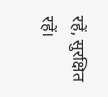रहें, सुरक्षित रहें।